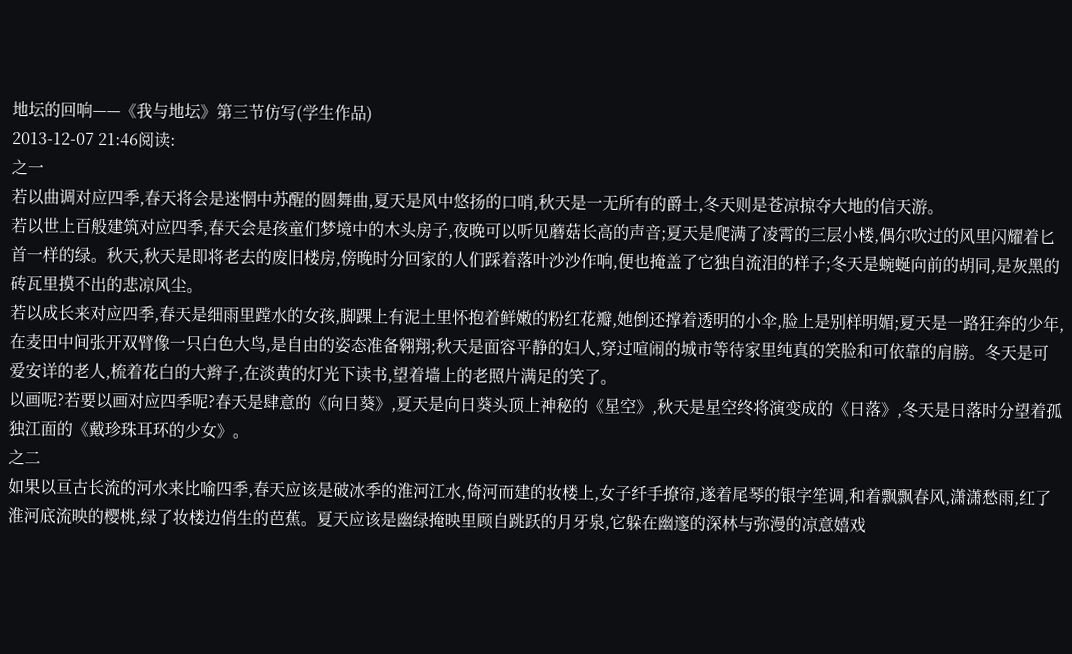地坛的回响——《我与地坛》第三节仿写(学生作品)
2013-12-07 21:46阅读:
之一
若以曲调对应四季,春天将会是迷惘中苏醒的圆舞曲,夏天是风中悠扬的口哨,秋天是一无所有的爵士,冬天则是苍凉掠夺大地的信天游。
若以世上百般建筑对应四季,春天会是孩童们梦境中的木头房子,夜晚可以听见蘑菇长高的声音;夏天是爬满了凌霄的三层小楼,偶尔吹过的风里闪耀着匕首一样的绿。秋天,秋天是即将老去的废旧楼房,傍晚时分回家的人们踩着落叶沙沙作响,便也掩盖了它独自流泪的样子;冬天是蜿蜒向前的胡同,是灰黑的砖瓦里摸不出的悲凉风尘。
若以成长来对应四季,春天是细雨里蹚水的女孩,脚踝上有泥土里怀抱着鲜嫩的粉红花瓣,她倒还撑着透明的小伞,脸上是别样明媚;夏天是一路狂奔的少年,在麦田中间张开双臂像一只白色大鸟,是自由的姿态准备翱翔;秋天是面容平静的妇人,穿过喧闹的城市等待家里纯真的笑脸和可依靠的肩膀。冬天是可爱安详的老人,梳着花白的大辫子,在淡黄的灯光下读书,望着墙上的老照片满足的笑了。
以画呢?若要以画对应四季呢?春天是肆意的《向日葵》,夏天是向日葵头顶上神秘的《星空》,秋天是星空终将演变成的《日落》,冬天是日落时分望着孤独江面的《戴珍珠耳环的少女》。
之二
如果以亘古长流的河水来比喻四季,春天应该是破冰季的淮河江水,倚河而建的妆楼上,女子纤手撩帘,遂着尾琴的银字笙调,和着飘飘春风,潇潇愁雨,红了淮河底流映的樱桃,绿了妆楼边俏生的芭蕉。夏天应该是幽绿掩映里顾自跳跃的月牙泉,它躲在幽邃的深林与弥漫的凉意嬉戏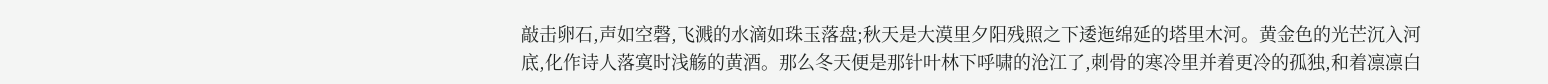敲击卵石,声如空磬,飞溅的水滴如珠玉落盘;秋天是大漠里夕阳残照之下逶迤绵延的塔里木河。黄金色的光芒沉入河底,化作诗人落寞时浅觞的黄酒。那么冬天便是那针叶林下呼啸的沧江了,刺骨的寒冷里并着更冷的孤独,和着凛凛白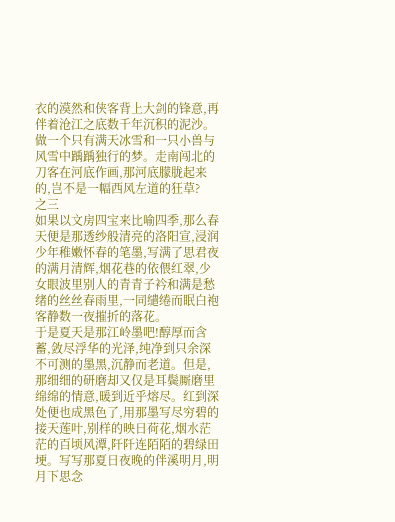衣的漠然和侠客背上大剑的锋意,再伴着沧江之底数千年沉积的泥沙。做一个只有满天冰雪和一只小兽与风雪中踽踽独行的梦。走南闯北的刀客在河底作画,那河底朦胧起来的,岂不是一幅西风左道的狂草?
之三
如果以文房四宝来比喻四季,那么春天便是那透纱般清亮的洛阳宣,浸润少年稚嫩怀春的笔墨,写满了思君夜的满月清辉,烟花巷的依偎红翠,少女眼波里别人的青青子衿和满是愁绪的丝丝春雨里,一同缱绻而眠白袍客静数一夜摧折的落花。
于是夏天是那江岭墨吧!醇厚而含蓄,敛尽浮华的光泽,纯净到只余深不可测的墨黑,沉静而老道。但是,那细细的研磨却又仅是耳鬓厮磨里绵绵的情意,暖到近乎熔尽。红到深处便也成黑色了,用那墨写尽穷碧的接天莲叶,别样的映日荷花,烟水茫茫的百顷风潭,阡阡连陌陌的碧绿田埂。写写那夏日夜晚的伴溪明月,明月下思念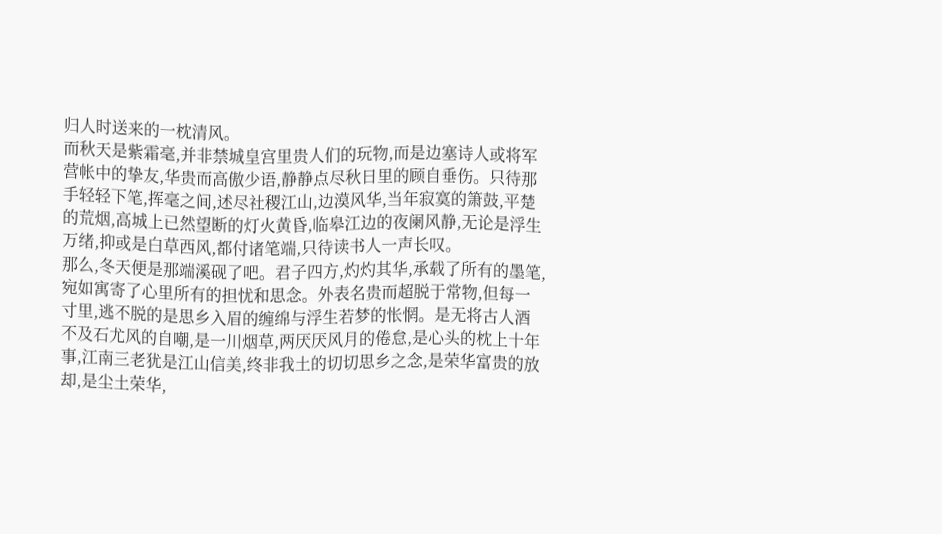归人时送来的一枕清风。
而秋天是紫霜毫,并非禁城皇宫里贵人们的玩物,而是边塞诗人或将军营帐中的挚友,华贵而高傲少语,静静点尽秋日里的顾自垂伤。只待那手轻轻下笔,挥毫之间,述尽社稷江山,边漠风华,当年寂寞的箫鼓,平楚的荒烟,高城上已然望断的灯火黄昏,临皋江边的夜阑风静,无论是浮生万绪,抑或是白草西风,都付诸笔端,只待读书人一声长叹。
那么,冬天便是那端溪砚了吧。君子四方,灼灼其华,承载了所有的墨笔,宛如寓寄了心里所有的担忧和思念。外表名贵而超脱于常物,但每一寸里,逃不脱的是思乡入眉的缠绵与浮生若梦的怅惘。是无将古人酒不及石尤风的自嘲,是一川烟草,两厌厌风月的倦怠,是心头的枕上十年事,江南三老犹是江山信美,终非我土的切切思乡之念,是荣华富贵的放却,是尘土荣华,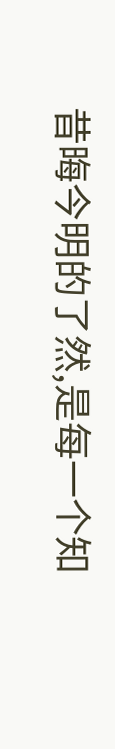昔晦今明的了然,是每一个知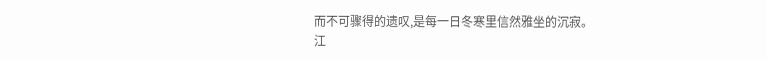而不可骤得的遗叹,是每一日冬寒里信然雅坐的沉寂。
江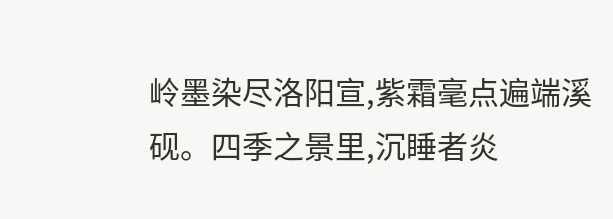岭墨染尽洛阳宣,紫霜毫点遍端溪砚。四季之景里,沉睡者炎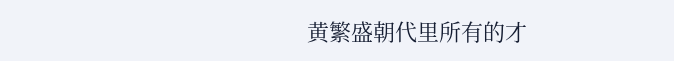黄繁盛朝代里所有的才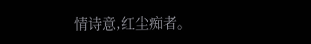情诗意,红尘痴者。